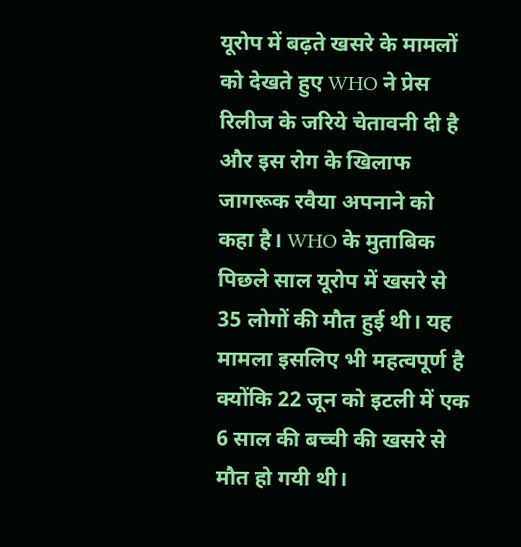यूरोप में बढ़ते खसरे के मामलों को देखते हुए WHO ने प्रेस रिलीज के जरिये चेतावनी दी है और इस रोग के खिलाफ जागरूक रवैया अपनाने को कहा है। WHO के मुताबिक पिछले साल यूरोप में खसरे से 35 लोगों की मौत हुई थी। यह मामला इसलिए भी महत्वपूर्ण है क्योंकि 22 जून को इटली में एक 6 साल की बच्ची की खसरे से मौत हो गयी थी।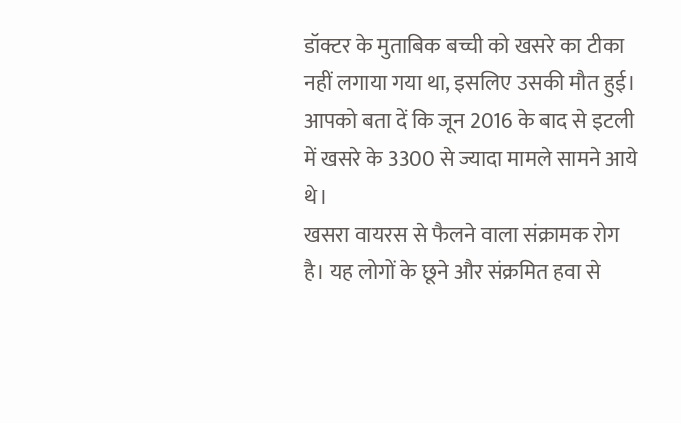डॉक्टर के मुताबिक बच्ची को खसरे का टीका नहीं लगाया गया था, इसलिए उसकी मौत हुई। आपको बता दें कि जून 2016 के बाद से इटली में खसरे के 3300 से ज्यादा मामले सामने आये थे।
खसरा वायरस से फैलने वाला संक्रामक रोग है। यह लोगों के छूने और संक्रमित हवा से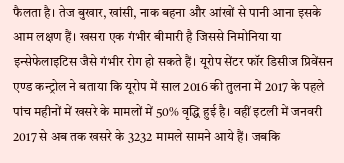फैलता है। तेज बुखार, खांसी, नाक बहना और आंखों से पानी आना इसके आम लक्षण हैं। खसरा एक गंभीर बीमारी है जिससे निमोनिया या इन्सेफेलाइटिस जैसे गंभीर रोग हो सकते हैं। यूरोप सेंटर फॉर डिसीज प्रिवेंसन एण्ड कन्ट्रोल ने बताया कि यूरोप में साल 2016 की तुलना में 2017 के पहले पांच महीनों में खसरे के मामलों में 50% वृद्धि हुई है। वहीं इटली में जनवरी 2017 से अब तक खसरे के 3232 मामले सामने आये हैं। जबकि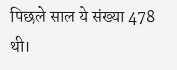पिछले साल ये संख्या 478 थी।